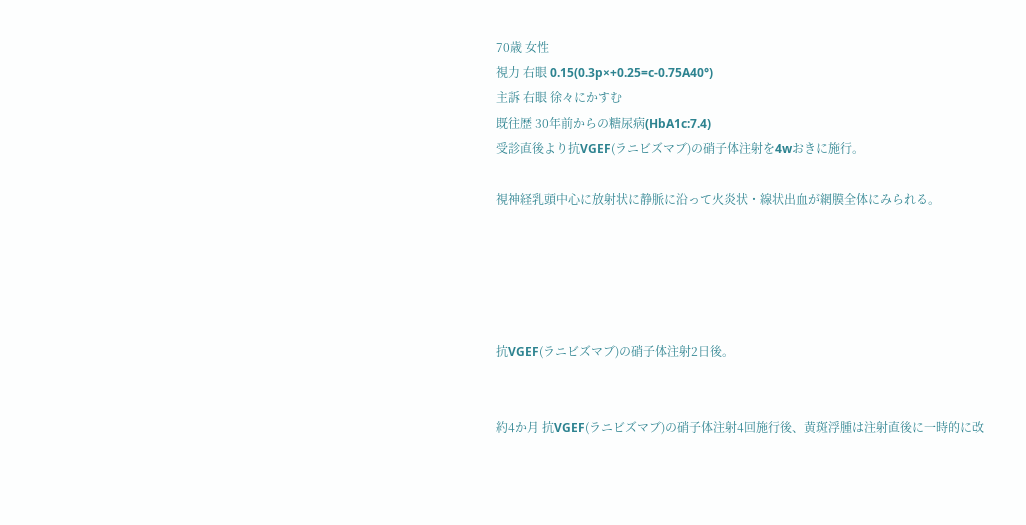70歳 女性
視力 右眼 0.15(0.3p×+0.25=c-0.75A40°)
主訴 右眼 徐々にかすむ
既往歴 30年前からの糖尿病(HbA1c:7.4)
受診直後より抗VGEF(ラニビズマブ)の硝子体注射を4wおきに施行。

視神経乳頭中心に放射状に静脈に沿って火炎状・線状出血が網膜全体にみられる。





抗VGEF(ラニビズマブ)の硝子体注射2日後。


約4か月 抗VGEF(ラニビズマブ)の硝子体注射4回施行後、黄斑浮腫は注射直後に一時的に改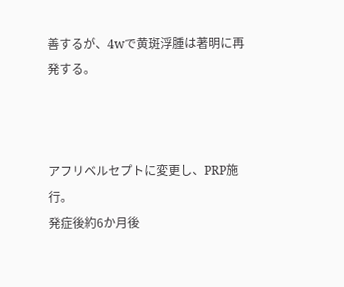善するが、4wで黄斑浮腫は著明に再発する。



アフリベルセプトに変更し、PRP施行。
発症後約6か月後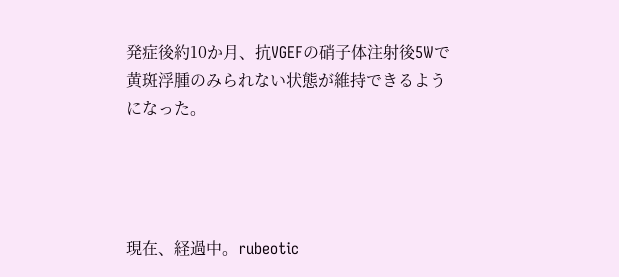発症後約10か月、抗VGEFの硝子体注射後5Wで黄斑浮腫のみられない状態が維持できるようになった。




現在、経過中。rubeotic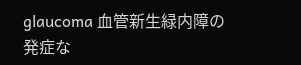glaucoma 血管新生緑内障の発症な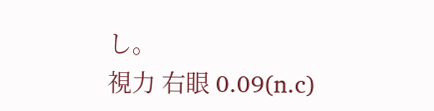し。
視力 右眼 0.09(n.c)